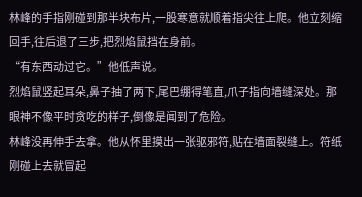林峰的手指刚碰到那半块布片,一股寒意就顺着指尖往上爬。他立刻缩回手,往后退了三步,把烈焰鼠挡在身前。
“有东西动过它。”他低声说。
烈焰鼠竖起耳朵,鼻子抽了两下,尾巴绷得笔直,爪子指向墙缝深处。那眼神不像平时贪吃的样子,倒像是闻到了危险。
林峰没再伸手去拿。他从怀里摸出一张驱邪符,贴在墙面裂缝上。符纸刚碰上去就冒起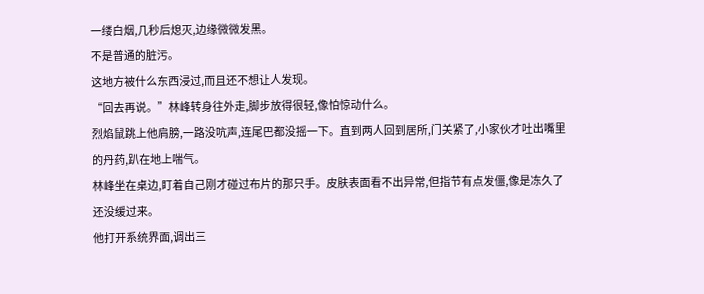一缕白烟,几秒后熄灭,边缘微微发黑。
不是普通的脏污。
这地方被什么东西浸过,而且还不想让人发现。
“回去再说。”林峰转身往外走,脚步放得很轻,像怕惊动什么。
烈焰鼠跳上他肩膀,一路没吭声,连尾巴都没摇一下。直到两人回到居所,门关紧了,小家伙才吐出嘴里的丹药,趴在地上喘气。
林峰坐在桌边,盯着自己刚才碰过布片的那只手。皮肤表面看不出异常,但指节有点发僵,像是冻久了还没缓过来。
他打开系统界面,调出三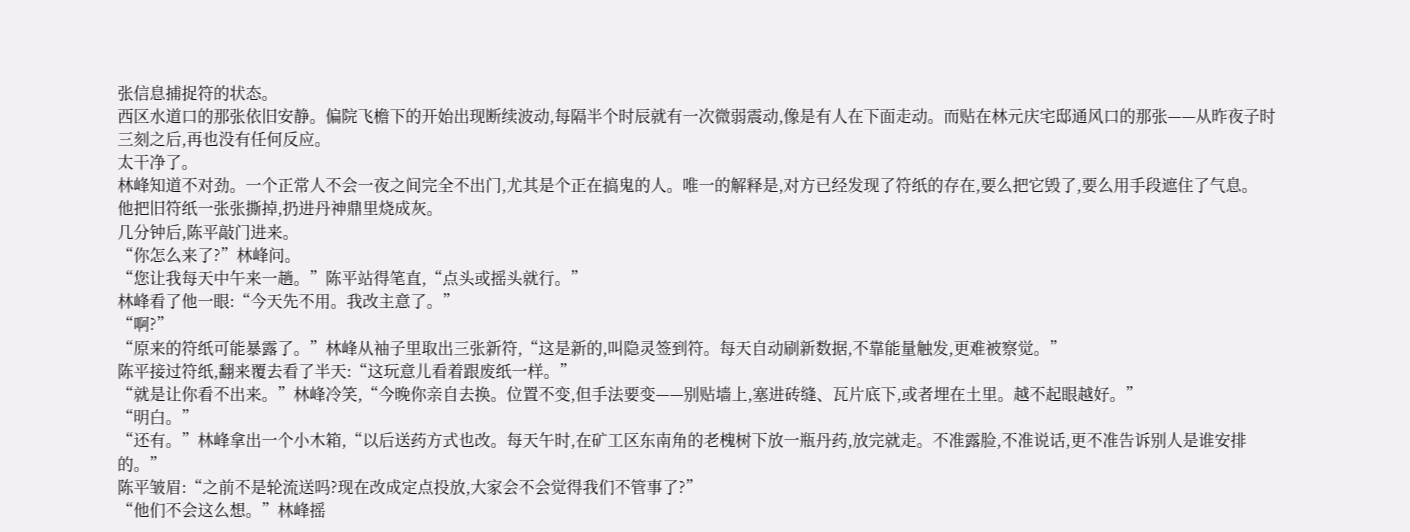张信息捕捉符的状态。
西区水道口的那张依旧安静。偏院飞檐下的开始出现断续波动,每隔半个时辰就有一次微弱震动,像是有人在下面走动。而贴在林元庆宅邸通风口的那张——从昨夜子时三刻之后,再也没有任何反应。
太干净了。
林峰知道不对劲。一个正常人不会一夜之间完全不出门,尤其是个正在搞鬼的人。唯一的解释是,对方已经发现了符纸的存在,要么把它毁了,要么用手段遮住了气息。
他把旧符纸一张张撕掉,扔进丹神鼎里烧成灰。
几分钟后,陈平敲门进来。
“你怎么来了?”林峰问。
“您让我每天中午来一趟。”陈平站得笔直,“点头或摇头就行。”
林峰看了他一眼:“今天先不用。我改主意了。”
“啊?”
“原来的符纸可能暴露了。”林峰从袖子里取出三张新符,“这是新的,叫隐灵签到符。每天自动刷新数据,不靠能量触发,更难被察觉。”
陈平接过符纸,翻来覆去看了半天:“这玩意儿看着跟废纸一样。”
“就是让你看不出来。”林峰冷笑,“今晚你亲自去换。位置不变,但手法要变——别贴墙上,塞进砖缝、瓦片底下,或者埋在土里。越不起眼越好。”
“明白。”
“还有。”林峰拿出一个小木箱,“以后送药方式也改。每天午时,在矿工区东南角的老槐树下放一瓶丹药,放完就走。不准露脸,不准说话,更不准告诉别人是谁安排的。”
陈平皱眉:“之前不是轮流送吗?现在改成定点投放,大家会不会觉得我们不管事了?”
“他们不会这么想。”林峰摇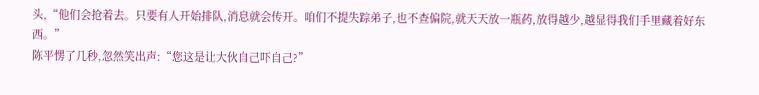头,“他们会抢着去。只要有人开始排队,消息就会传开。咱们不提失踪弟子,也不查偏院,就天天放一瓶药,放得越少,越显得我们手里藏着好东西。”
陈平愣了几秒,忽然笑出声:“您这是让大伙自己吓自己?”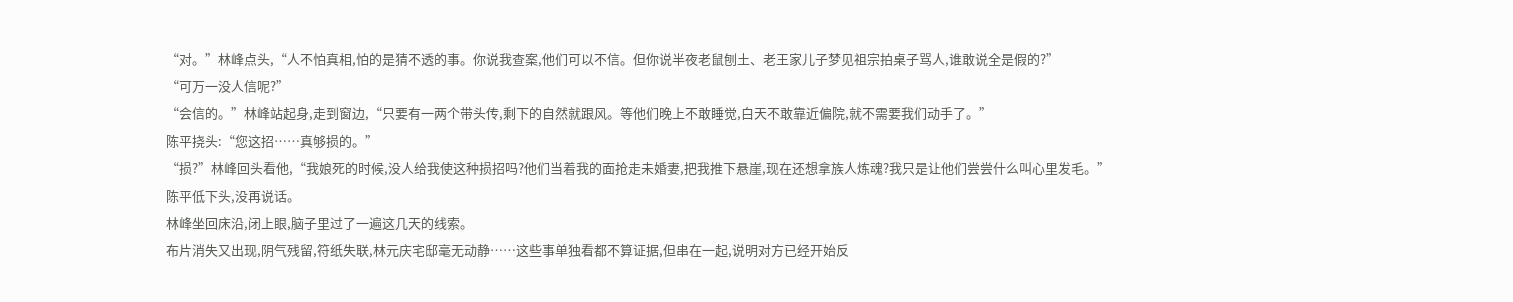“对。”林峰点头,“人不怕真相,怕的是猜不透的事。你说我查案,他们可以不信。但你说半夜老鼠刨土、老王家儿子梦见祖宗拍桌子骂人,谁敢说全是假的?”
“可万一没人信呢?”
“会信的。”林峰站起身,走到窗边,“只要有一两个带头传,剩下的自然就跟风。等他们晚上不敢睡觉,白天不敢靠近偏院,就不需要我们动手了。”
陈平挠头:“您这招……真够损的。”
“损?”林峰回头看他,“我娘死的时候,没人给我使这种损招吗?他们当着我的面抢走未婚妻,把我推下悬崖,现在还想拿族人炼魂?我只是让他们尝尝什么叫心里发毛。”
陈平低下头,没再说话。
林峰坐回床沿,闭上眼,脑子里过了一遍这几天的线索。
布片消失又出现,阴气残留,符纸失联,林元庆宅邸毫无动静……这些事单独看都不算证据,但串在一起,说明对方已经开始反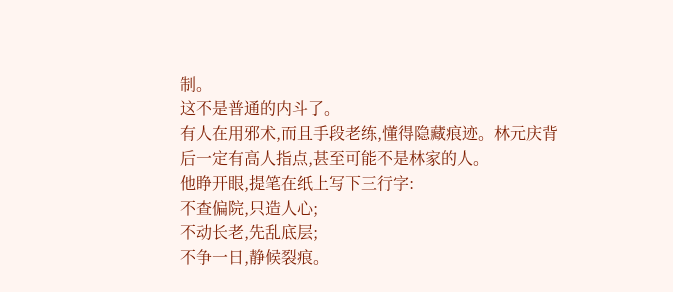制。
这不是普通的内斗了。
有人在用邪术,而且手段老练,懂得隐藏痕迹。林元庆背后一定有高人指点,甚至可能不是林家的人。
他睁开眼,提笔在纸上写下三行字:
不查偏院,只造人心;
不动长老,先乱底层;
不争一日,静候裂痕。